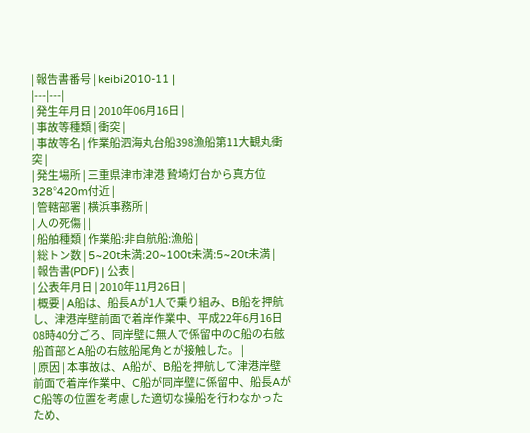| 報告書番号 | keibi2010-11 |
|---|---|
| 発生年月日 | 2010年06月16日 |
| 事故等種類 | 衝突 |
| 事故等名 | 作業船泗海丸台船398漁船第11大観丸衝突 |
| 発生場所 | 三重県津市津港 贄埼灯台から真方位328°420m付近 |
| 管轄部署 | 横浜事務所 |
| 人の死傷 | |
| 船舶種類 | 作業船:非自航船:漁船 |
| 総トン数 | 5~20t未満:20~100t未満:5~20t未満 |
| 報告書(PDF) | 公表 |
| 公表年月日 | 2010年11月26日 |
| 概要 | A船は、船長Aが1人で乗り組み、B船を押航し、津港岸壁前面で着岸作業中、平成22年6月16日08時40分ごろ、同岸壁に無人で係留中のC船の右舷船首部とA船の右舷船尾角とが接触した。 |
| 原因 | 本事故は、A船が、B船を押航して津港岸壁前面で着岸作業中、C船が同岸壁に係留中、船長AがC船等の位置を考慮した適切な操船を行わなかったため、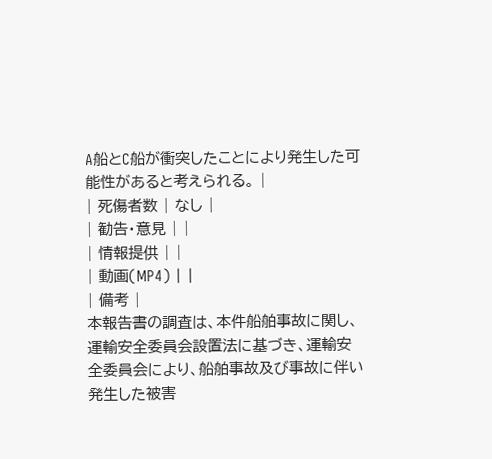A船とC船が衝突したことにより発生した可能性があると考えられる。 |
| 死傷者数 | なし |
| 勧告・意見 | |
| 情報提供 | |
| 動画(MP4) | |
| 備考 |
本報告書の調査は、本件船舶事故に関し、運輸安全委員会設置法に基づき、運輸安全委員会により、船舶事故及び事故に伴い発生した被害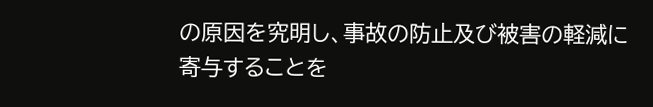の原因を究明し、事故の防止及び被害の軽減に寄与することを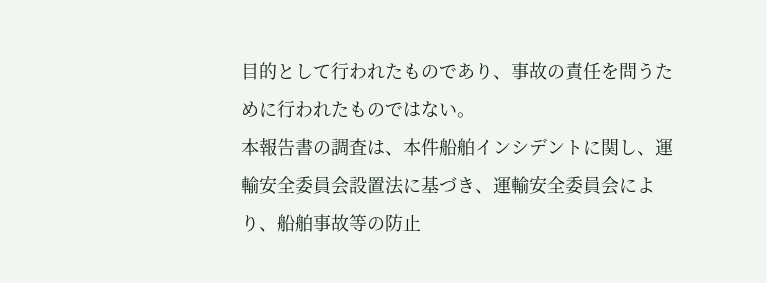目的として行われたものであり、事故の責任を問うために行われたものではない。
本報告書の調査は、本件船舶インシデントに関し、運輸安全委員会設置法に基づき、運輸安全委員会により、船舶事故等の防止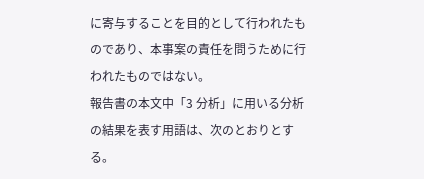に寄与することを目的として行われたものであり、本事案の責任を問うために行われたものではない。
報告書の本文中「3 分析」に用いる分析の結果を表す用語は、次のとおりとする。